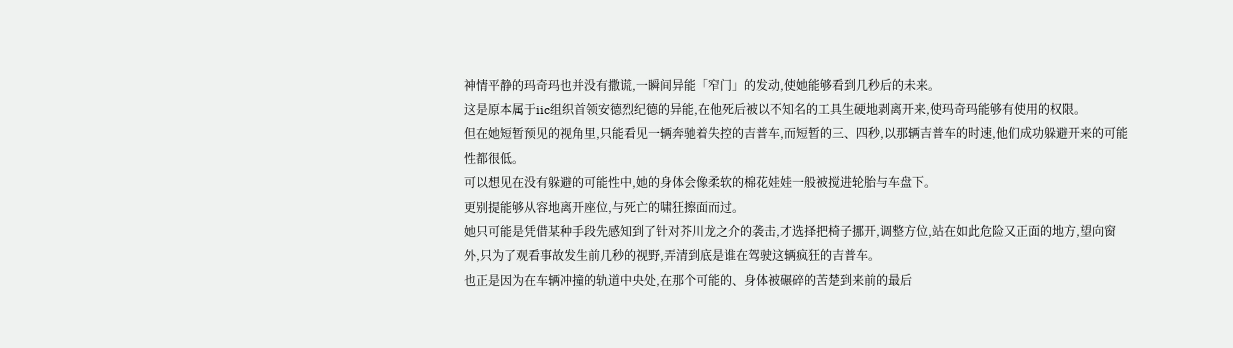神情平静的玛奇玛也并没有撒谎,一瞬间异能「窄门」的发动,使她能够看到几秒后的未来。
这是原本属于iic组织首领安德烈纪德的异能,在他死后被以不知名的工具生硬地剥离开来,使玛奇玛能够有使用的权限。
但在她短暂预见的视角里,只能看见一辆奔驰着失控的吉普车,而短暂的三、四秒,以那辆吉普车的时速,他们成功躲避开来的可能性都很低。
可以想见在没有躲避的可能性中,她的身体会像柔软的棉花娃娃一般被搅进轮胎与车盘下。
更别提能够从容地离开座位,与死亡的啸狂擦面而过。
她只可能是凭借某种手段先感知到了针对芥川龙之介的袭击,才选择把椅子挪开,调整方位,站在如此危险又正面的地方,望向窗外,只为了观看事故发生前几秒的视野,弄清到底是谁在驾驶这辆疯狂的吉普车。
也正是因为在车辆冲撞的轨道中央处,在那个可能的、身体被碾碎的苦楚到来前的最后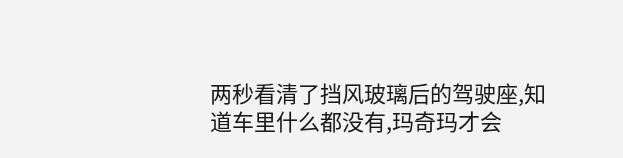两秒看清了挡风玻璃后的驾驶座,知道车里什么都没有,玛奇玛才会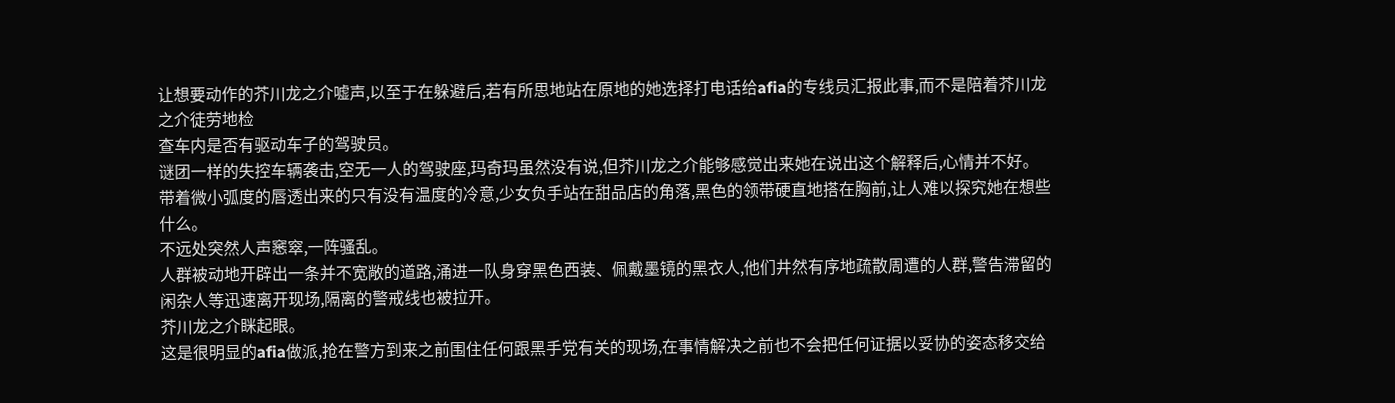让想要动作的芥川龙之介嘘声,以至于在躲避后,若有所思地站在原地的她选择打电话给afia的专线员汇报此事,而不是陪着芥川龙之介徒劳地检
查车内是否有驱动车子的驾驶员。
谜团一样的失控车辆袭击,空无一人的驾驶座,玛奇玛虽然没有说,但芥川龙之介能够感觉出来她在说出这个解释后,心情并不好。
带着微小弧度的唇透出来的只有没有温度的冷意,少女负手站在甜品店的角落,黑色的领带硬直地搭在胸前,让人难以探究她在想些什么。
不远处突然人声窸窣,一阵骚乱。
人群被动地开辟出一条并不宽敞的道路,涌进一队身穿黑色西装、佩戴墨镜的黑衣人,他们井然有序地疏散周遭的人群,警告滞留的闲杂人等迅速离开现场,隔离的警戒线也被拉开。
芥川龙之介眯起眼。
这是很明显的afia做派,抢在警方到来之前围住任何跟黑手党有关的现场,在事情解决之前也不会把任何证据以妥协的姿态移交给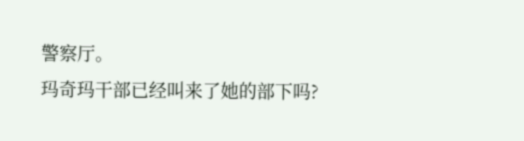警察厅。
玛奇玛干部已经叫来了她的部下吗?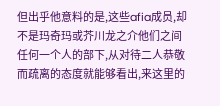但出乎他意料的是,这些afia成员,却不是玛奇玛或芥川龙之介他们之间任何一个人的部下,从对待二人恭敬而疏离的态度就能够看出,来这里的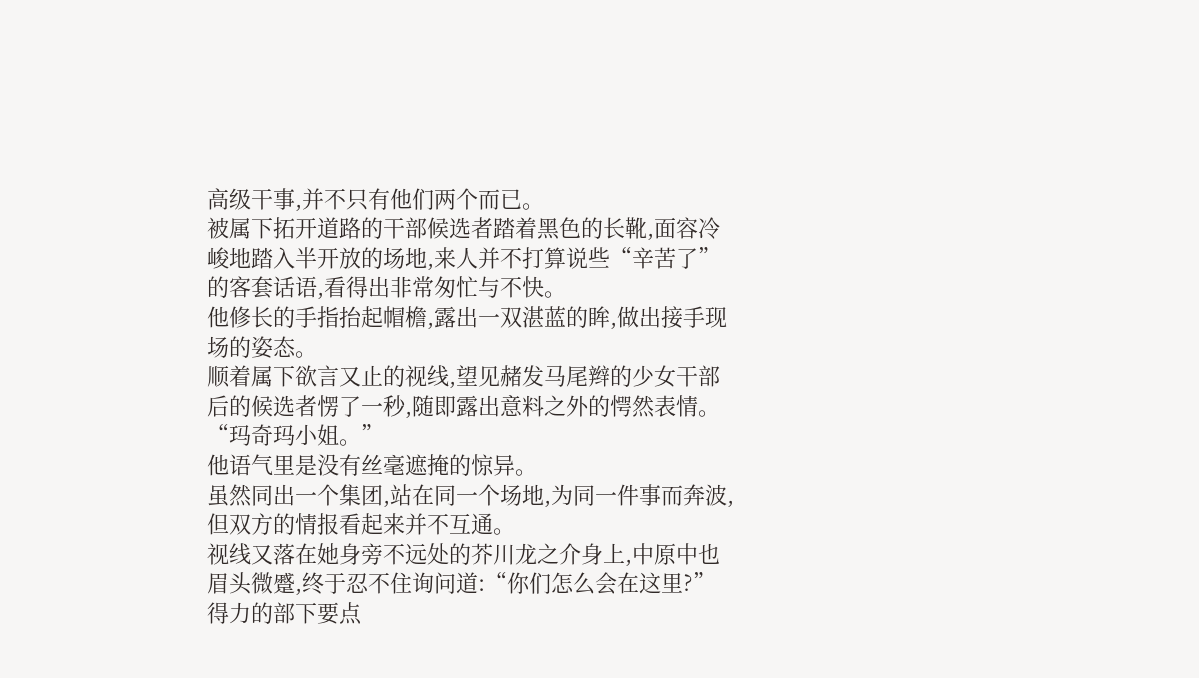高级干事,并不只有他们两个而已。
被属下拓开道路的干部候选者踏着黑色的长靴,面容冷峻地踏入半开放的场地,来人并不打算说些“辛苦了”的客套话语,看得出非常匆忙与不快。
他修长的手指抬起帽檐,露出一双湛蓝的眸,做出接手现场的姿态。
顺着属下欲言又止的视线,望见赭发马尾辫的少女干部后的候选者愣了一秒,随即露出意料之外的愕然表情。
“玛奇玛小姐。”
他语气里是没有丝毫遮掩的惊异。
虽然同出一个集团,站在同一个场地,为同一件事而奔波,但双方的情报看起来并不互通。
视线又落在她身旁不远处的芥川龙之介身上,中原中也眉头微蹙,终于忍不住询问道:“你们怎么会在这里?”
得力的部下要点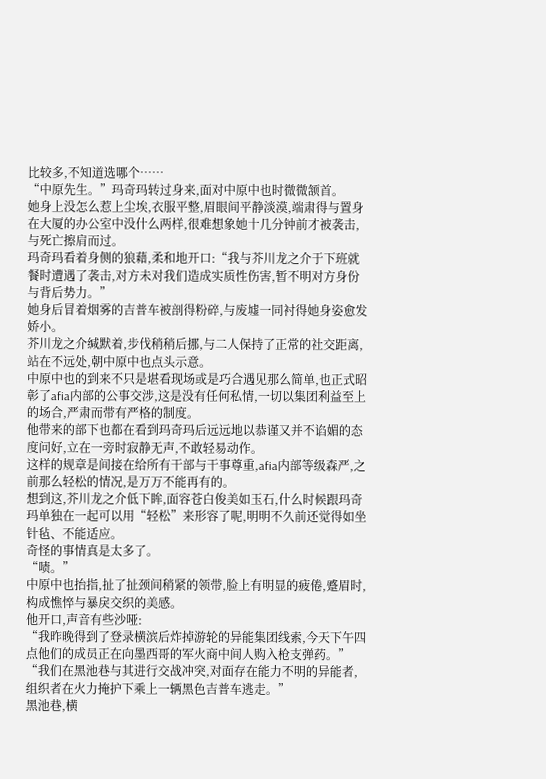比较多,不知道选哪个……
“中原先生。”玛奇玛转过身来,面对中原中也时微微颔首。
她身上没怎么惹上尘埃,衣服平整,眉眼间平静淡漠,端肃得与置身在大厦的办公室中没什么两样,很难想象她十几分钟前才被袭击,与死亡擦肩而过。
玛奇玛看着身侧的狼藉,柔和地开口:“我与芥川龙之介于下班就餐时遭遇了袭击,对方未对我们造成实质性伤害,暂不明对方身份与背后势力。”
她身后冒着烟雾的吉普车被剖得粉碎,与废墟一同衬得她身姿愈发娇小。
芥川龙之介缄默着,步伐稍稍后挪,与二人保持了正常的社交距离,站在不远处,朝中原中也点头示意。
中原中也的到来不只是堪看现场或是巧合遇见那么简单,也正式昭彰了afia内部的公事交涉,这是没有任何私情,一切以集团利益至上的场合,严肃而带有严格的制度。
他带来的部下也都在看到玛奇玛后远远地以恭谨又并不谄媚的态度问好,立在一旁时寂静无声,不敢轻易动作。
这样的规章是间接在给所有干部与干事尊重,afia内部等级森严,之前那么轻松的情况,是万万不能再有的。
想到这,芥川龙之介低下眸,面容苍白俊美如玉石,什么时候跟玛奇玛单独在一起可以用“轻松”来形容了呢,明明不久前还觉得如坐针毡、不能适应。
奇怪的事情真是太多了。
“啧。”
中原中也抬指,扯了扯颈间稍紧的领带,脸上有明显的疲倦,蹙眉时,构成憔悴与暴戾交织的美感。
他开口,声音有些沙哑:
“我昨晚得到了登录横滨后炸掉游轮的异能集团线索,今天下午四点他们的成员正在向墨西哥的军火商中间人购入枪支弹药。”
“我们在黑池巷与其进行交战冲突,对面存在能力不明的异能者,组织者在火力掩护下乘上一辆黑色吉普车逃走。”
黑池巷,横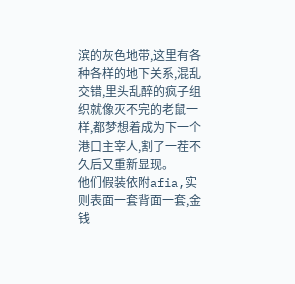滨的灰色地带,这里有各种各样的地下关系,混乱交错,里头乱醉的疯子组织就像灭不完的老鼠一样,都梦想着成为下一个港口主宰人,割了一茬不久后又重新显现。
他们假装依附afia,实则表面一套背面一套,金钱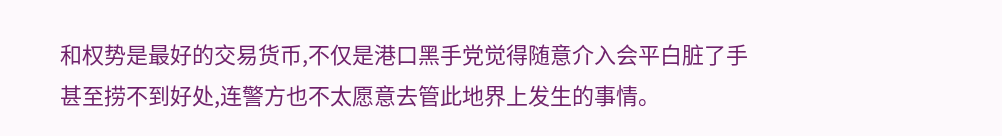和权势是最好的交易货币,不仅是港口黑手党觉得随意介入会平白脏了手甚至捞不到好处,连警方也不太愿意去管此地界上发生的事情。